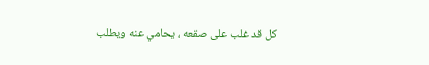كل قد غلب على صقعه ، يحامي عنه ويطلب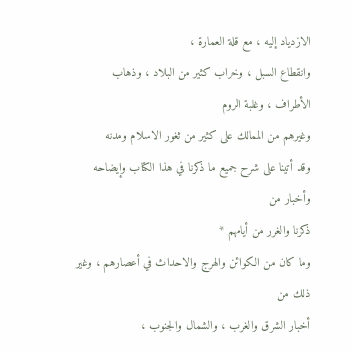الازدياد إليه ، مع قلة العمارة ،
وانقطاع السبل ، وخراب كثير من البلاد ، وذهاب الأطراف ، وغلبة الروم
وغيرهم من الممالك على كثير من ثغور الاسلام ومدنه
وقد أتينا على شرح جميع ما ذكرنا في هذا الكتاب وإيضاحه وأخبار من
ذكرنا والغرر من أيامهم *
وما كان من الكوائن والهرج والاحداث في أعصارهم ، وغير ذلك من
أخبار الشرق والغرب ، والشمال والجنوب ،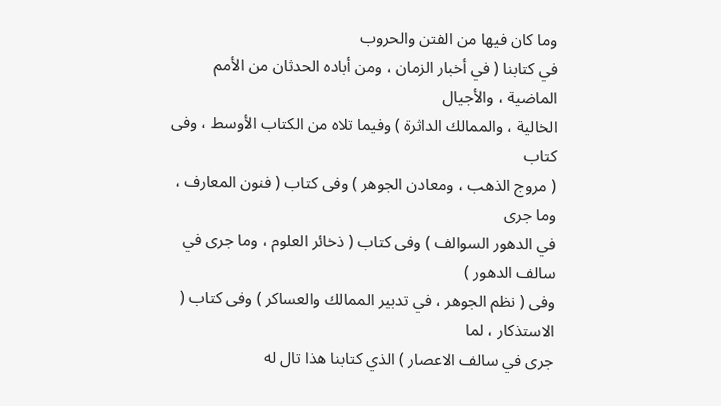وما كان فيها من الفتن والحروب
في كتابنا ( في أخبار الزمان ، ومن أباده الحدثان من الأمم الماضية ، والأجيال
الخالية ، والممالك الداثرة ) وفيما تلاه من الكتاب الأوسط ، وفى كتاب
( مروج الذهب ، ومعادن الجوهر ) وفى كتاب ( فنون المعارف ، وما جرى
في الدهور السوالف ) وفى كتاب ( ذخائر العلوم ، وما جرى في سالف الدهور )
وفى ( نظم الجوهر ، في تدبير الممالك والعساكر ) وفى كتاب ( الاستذكار ، لما
جرى في سالف الاعصار ) الذي كتابنا هذا تال له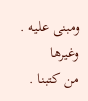ومبنى عليه . وغيرها
من كتبنا .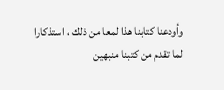وأودعنا كتابنا هذا لمعا من ذلك ، استذكارا لما تقدم من كتبنا منبهين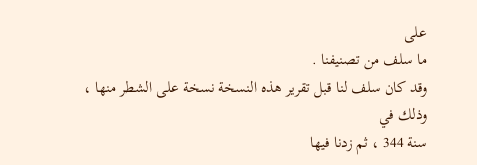على
ما سلف من تصنيفنا .
وقد كان سلف لنا قبل تقرير هذه النسخة نسخة على الشطر منها ، وذلك في
سنة 344 ، ثم زدنا فيها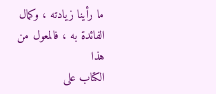ما رأينا زيادته ، وكمال الفائدة به ، فالمعول من هذا
الكتاب على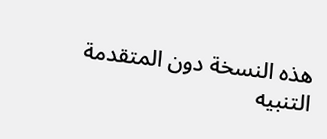هذه النسخة دون المتقدمة
التنبيه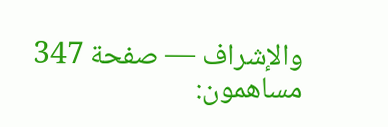والإشراف — صفحة 347
مساهمون: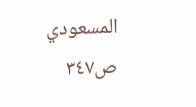المسعودي
ص٣٤٧